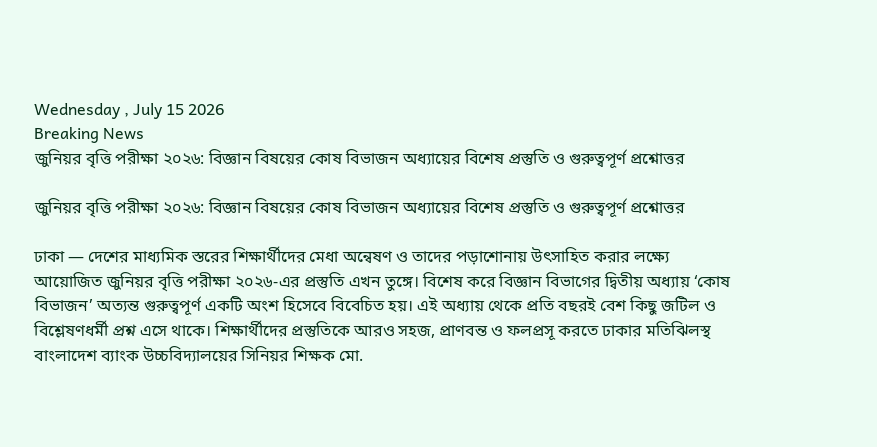Wednesday , July 15 2026
Breaking News
জুনিয়র বৃত্তি পরীক্ষা ২০২৬: বিজ্ঞান বিষয়ের কোষ বিভাজন অধ্যায়ের বিশেষ প্রস্তুতি ও গুরুত্বপূর্ণ প্রশ্নোত্তর

জুনিয়র বৃত্তি পরীক্ষা ২০২৬: বিজ্ঞান বিষয়ের কোষ বিভাজন অধ্যায়ের বিশেষ প্রস্তুতি ও গুরুত্বপূর্ণ প্রশ্নোত্তর

ঢাকা — দেশের মাধ্যমিক স্তরের শিক্ষার্থীদের মেধা অন্বেষণ ও তাদের পড়াশোনায় উৎসাহিত করার লক্ষ্যে আয়োজিত জুনিয়র বৃত্তি পরীক্ষা ২০২৬-এর প্রস্তুতি এখন তুঙ্গে। বিশেষ করে বিজ্ঞান বিভাগের দ্বিতীয় অধ্যায় ‘কোষ বিভাজন’ অত্যন্ত গুরুত্বপূর্ণ একটি অংশ হিসেবে বিবেচিত হয়। এই অধ্যায় থেকে প্রতি বছরই বেশ কিছু জটিল ও বিশ্লেষণধর্মী প্রশ্ন এসে থাকে। শিক্ষার্থীদের প্রস্তুতিকে আরও সহজ, প্রাণবন্ত ও ফলপ্রসূ করতে ঢাকার মতিঝিলস্থ বাংলাদেশ ব্যাংক উচ্চবিদ্যালয়ের সিনিয়র শিক্ষক মো.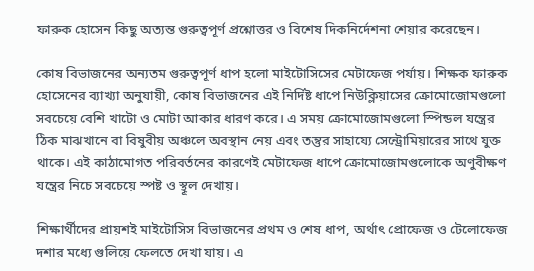ফারুক হোসেন কিছু অত্যন্ত গুরুত্বপূর্ণ প্রশ্নোত্তর ও বিশেষ দিকনির্দেশনা শেয়ার করেছেন।

কোষ বিভাজনের অন্যতম গুরুত্বপূর্ণ ধাপ হলো মাইটোসিসের মেটাফেজ পর্যায়। শিক্ষক ফারুক হোসেনের ব্যাখ্যা অনুযায়ী, কোষ বিভাজনের এই নির্দিষ্ট ধাপে নিউক্লিয়াসের ক্রোমোজোমগুলো সবচেয়ে বেশি খাটো ও মোটা আকার ধারণ করে। এ সময় ক্রোমোজোমগুলো স্পিন্ডল যন্ত্রের ঠিক মাঝখানে বা বিষুবীয় অঞ্চলে অবস্থান নেয় এবং তন্তুর সাহায্যে সেন্ট্রোমিয়ারের সাথে যুক্ত থাকে। এই কাঠামোগত পরিবর্তনের কারণেই মেটাফেজ ধাপে ক্রোমোজোমগুলোকে অণুবীক্ষণ যন্ত্রের নিচে সবচেয়ে স্পষ্ট ও স্থূল দেখায়।

শিক্ষার্থীদের প্রায়শই মাইটোসিস বিভাজনের প্রথম ও শেষ ধাপ, অর্থাৎ প্রোফেজ ও টেলোফেজ দশার মধ্যে গুলিয়ে ফেলতে দেখা যায়। এ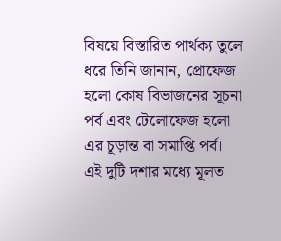বিষয়ে বিস্তারিত পার্থক্য তুলে ধরে তিনি জানান, প্রোফেজ হলো কোষ বিভাজনের সূচনা পর্ব এবং টেলোফেজ হলো এর চূড়ান্ত বা সমাপ্তি পর্ব। এই দুটি দশার মধ্যে মূলত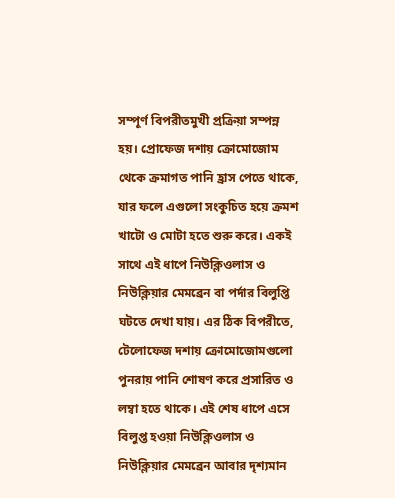সম্পূর্ণ বিপরীতমুখী প্রক্রিয়া সম্পন্ন হয়। প্রোফেজ দশায় ক্রোমোজোম থেকে ক্রমাগত পানি হ্রাস পেতে থাকে, যার ফলে এগুলো সংকুচিত হয়ে ক্রমশ খাটো ও মোটা হতে শুরু করে। একই সাথে এই ধাপে নিউক্লিওলাস ও নিউক্লিয়ার মেমব্রেন বা পর্দার বিলুপ্তি ঘটতে দেখা যায়। এর ঠিক বিপরীতে, টেলোফেজ দশায় ক্রোমোজোমগুলো পুনরায় পানি শোষণ করে প্রসারিত ও লম্বা হতে থাকে। এই শেষ ধাপে এসে বিলুপ্ত হওয়া নিউক্লিওলাস ও নিউক্লিয়ার মেমব্রেন আবার দৃশ্যমান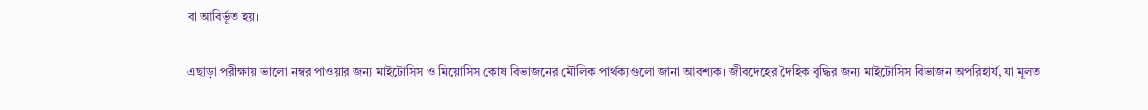বা আবির্ভূত হয়।

এছাড়া পরীক্ষায় ভালো নম্বর পাওয়ার জন্য মাইটোসিস ও মিয়োসিস কোষ বিভাজনের মৌলিক পার্থক্যগুলো জানা আবশ্যক। জীবদেহের দৈহিক বৃদ্ধির জন্য মাইটোসিস বিভাজন অপরিহার্য, যা মূলত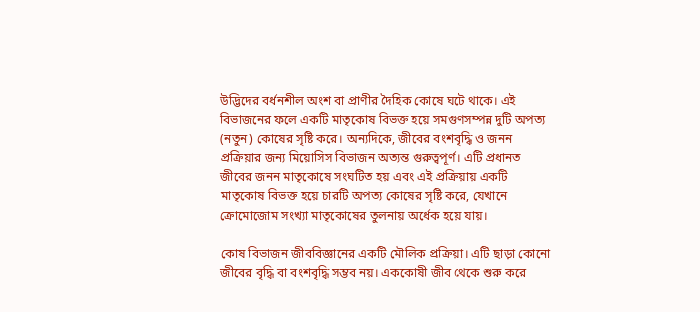উদ্ভিদের বর্ধনশীল অংশ বা প্রাণীর দৈহিক কোষে ঘটে থাকে। এই বিভাজনের ফলে একটি মাতৃকোষ বিভক্ত হয়ে সমগুণসম্পন্ন দুটি অপত্য (নতুন) কোষের সৃষ্টি করে। অন্যদিকে, জীবের বংশবৃদ্ধি ও জনন প্রক্রিয়ার জন্য মিয়োসিস বিভাজন অত্যন্ত গুরুত্বপূর্ণ। এটি প্রধানত জীবের জনন মাতৃকোষে সংঘটিত হয় এবং এই প্রক্রিয়ায় একটি মাতৃকোষ বিভক্ত হয়ে চারটি অপত্য কোষের সৃষ্টি করে, যেখানে ক্রোমোজোম সংখ্যা মাতৃকোষের তুলনায় অর্ধেক হয়ে যায়।

কোষ বিভাজন জীববিজ্ঞানের একটি মৌলিক প্রক্রিয়া। এটি ছাড়া কোনো জীবের বৃদ্ধি বা বংশবৃদ্ধি সম্ভব নয়। এককোষী জীব থেকে শুরু করে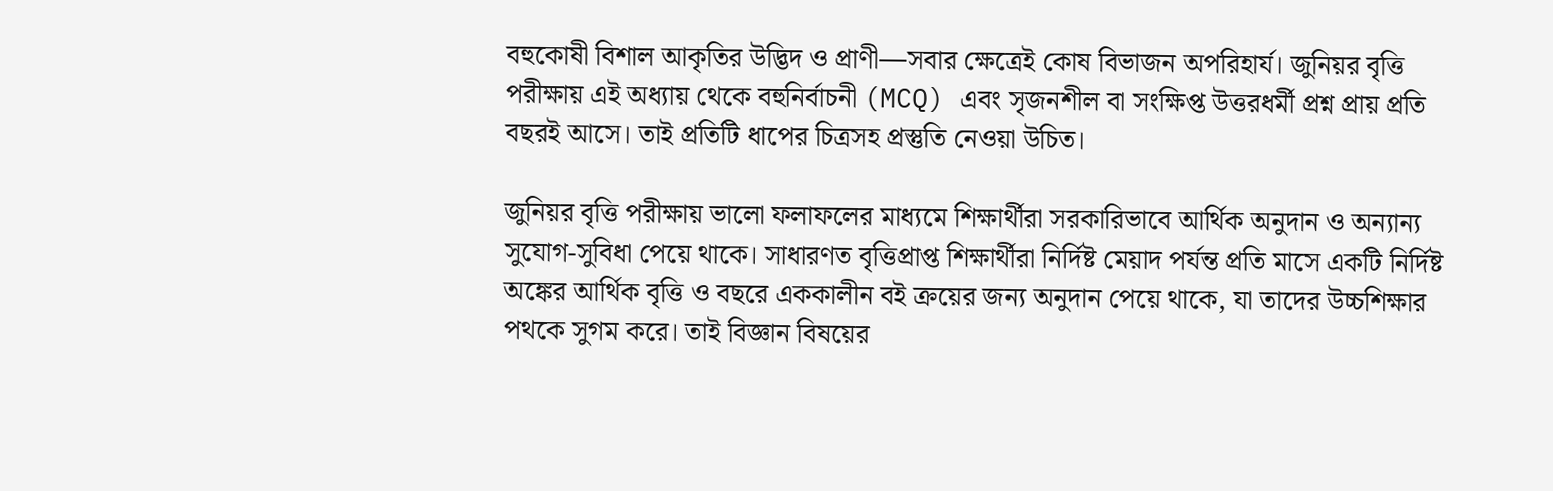বহুকোষী বিশাল আকৃতির উদ্ভিদ ও প্রাণী—সবার ক্ষেত্রেই কোষ বিভাজন অপরিহার্য। জুনিয়র বৃত্তি পরীক্ষায় এই অধ্যায় থেকে বহুনির্বাচনী (MCQ) এবং সৃজনশীল বা সংক্ষিপ্ত উত্তরধর্মী প্রশ্ন প্রায় প্রতি বছরই আসে। তাই প্রতিটি ধাপের চিত্রসহ প্রস্তুতি নেওয়া উচিত।

জুনিয়র বৃত্তি পরীক্ষায় ভালো ফলাফলের মাধ্যমে শিক্ষার্থীরা সরকারিভাবে আর্থিক অনুদান ও অন্যান্য সুযোগ-সুবিধা পেয়ে থাকে। সাধারণত বৃত্তিপ্রাপ্ত শিক্ষার্থীরা নির্দিষ্ট মেয়াদ পর্যন্ত প্রতি মাসে একটি নির্দিষ্ট অঙ্কের আর্থিক বৃত্তি ও বছরে এককালীন বই ক্রয়ের জন্য অনুদান পেয়ে থাকে, যা তাদের উচ্চশিক্ষার পথকে সুগম করে। তাই বিজ্ঞান বিষয়ের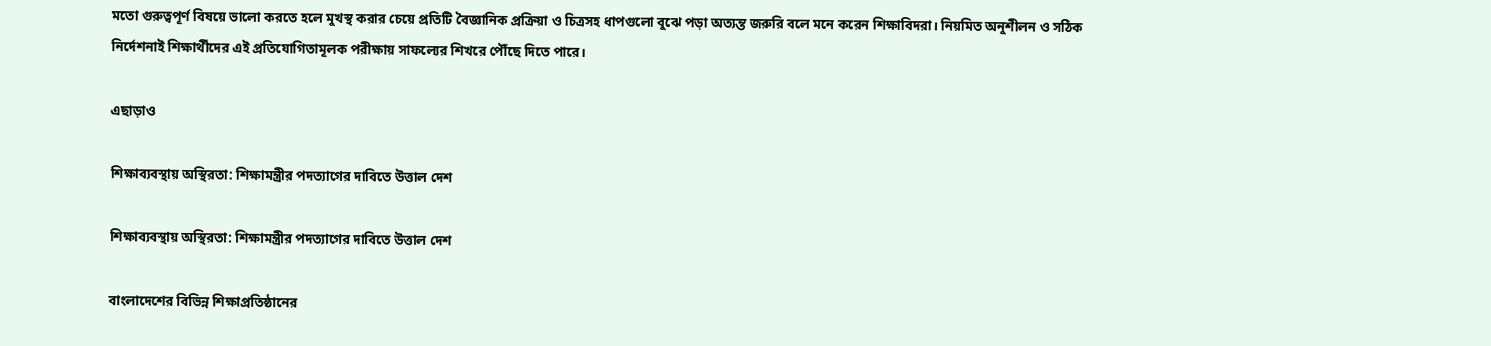মতো গুরুত্বপূর্ণ বিষয়ে ভালো করতে হলে মুখস্থ করার চেয়ে প্রতিটি বৈজ্ঞানিক প্রক্রিয়া ও চিত্রসহ ধাপগুলো বুঝে পড়া অত্যন্ত জরুরি বলে মনে করেন শিক্ষাবিদরা। নিয়মিত অনুশীলন ও সঠিক নির্দেশনাই শিক্ষার্থীদের এই প্রতিযোগিতামূলক পরীক্ষায় সাফল্যের শিখরে পৌঁছে দিতে পারে।

এছাড়াও

শিক্ষাব্যবস্থায় অস্থিরতা: শিক্ষামন্ত্রীর পদত্যাগের দাবিতে উত্তাল দেশ

শিক্ষাব্যবস্থায় অস্থিরতা: শিক্ষামন্ত্রীর পদত্যাগের দাবিতে উত্তাল দেশ

বাংলাদেশের বিভিন্ন শিক্ষাপ্রতিষ্ঠানের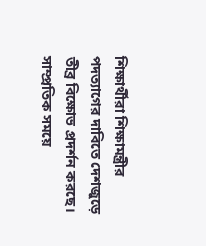শিক্ষার্থীরা শিক্ষামন্ত্রীর পদত্যাগের দাবিতে দেশজুড়ে তীব্র বিক্ষোভ প্রদর্শন করছে। সাম্প্রতিক সময়ে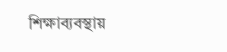শিক্ষাব্যবস্থায়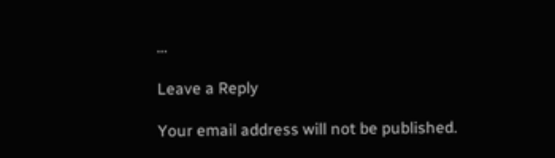…

Leave a Reply

Your email address will not be published.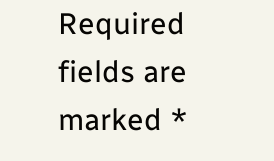Required fields are marked *